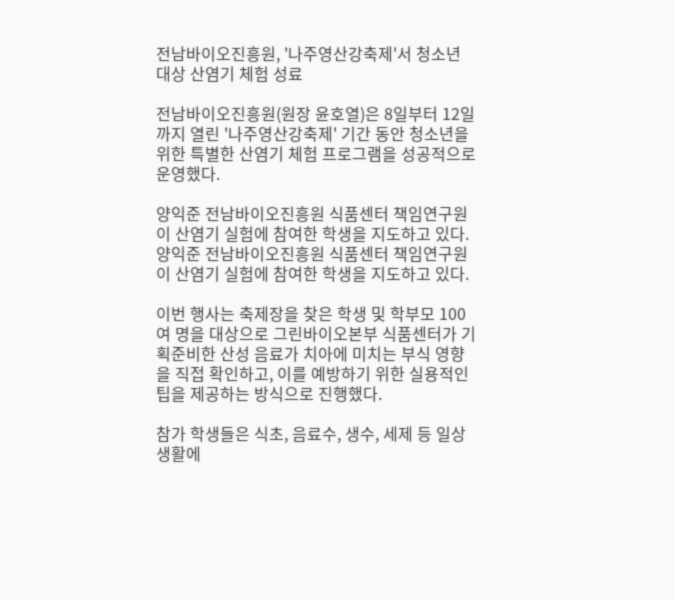전남바이오진흥원, '나주영산강축제'서 청소년 대상 산염기 체험 성료

전남바이오진흥원(원장 윤호열)은 8일부터 12일까지 열린 '나주영산강축제' 기간 동안 청소년을 위한 특별한 산염기 체험 프로그램을 성공적으로 운영했다.

양익준 전남바이오진흥원 식품센터 책임연구원이 산염기 실험에 참여한 학생을 지도하고 있다.
양익준 전남바이오진흥원 식품센터 책임연구원이 산염기 실험에 참여한 학생을 지도하고 있다.

이번 행사는 축제장을 찾은 학생 및 학부모 100여 명을 대상으로 그린바이오본부 식품센터가 기획준비한 산성 음료가 치아에 미치는 부식 영향을 직접 확인하고, 이를 예방하기 위한 실용적인 팁을 제공하는 방식으로 진행했다.

참가 학생들은 식초, 음료수, 생수, 세제 등 일상생활에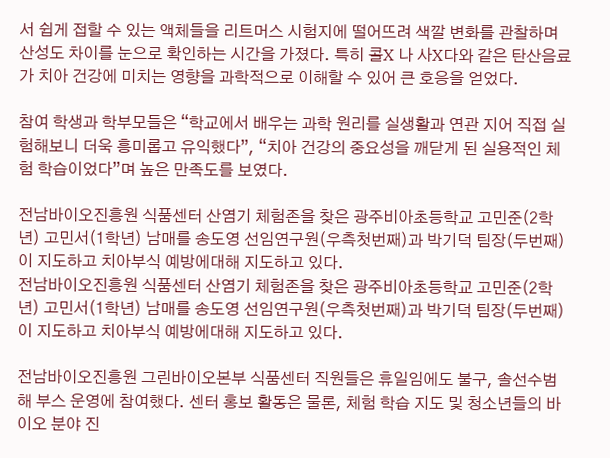서 쉽게 접할 수 있는 액체들을 리트머스 시험지에 떨어뜨려 색깔 변화를 관찰하며 산성도 차이를 눈으로 확인하는 시간을 가졌다. 특히 콜X 나 사X다와 같은 탄산음료가 치아 건강에 미치는 영향을 과학적으로 이해할 수 있어 큰 호응을 얻었다.

참여 학생과 학부모들은 “학교에서 배우는 과학 원리를 실생활과 연관 지어 직접 실험해보니 더욱 흥미롭고 유익했다”, “치아 건강의 중요성을 깨닫게 된 실용적인 체험 학습이었다”며 높은 만족도를 보였다.

전남바이오진흥원 식품센터 산염기 체험존을 찾은 광주비아초등학교 고민준(2학년) 고민서(1학년) 남매를 송도영 선임연구원(우측첫번째)과 박기덕 팀장(두번째)이 지도하고 치아부식 예방에대해 지도하고 있다.
전남바이오진흥원 식품센터 산염기 체험존을 찾은 광주비아초등학교 고민준(2학년) 고민서(1학년) 남매를 송도영 선임연구원(우측첫번째)과 박기덕 팀장(두번째)이 지도하고 치아부식 예방에대해 지도하고 있다.

전남바이오진흥원 그린바이오본부 식품센터 직원들은 휴일임에도 불구, 솔선수범해 부스 운영에 참여했다. 센터 홍보 활동은 물론, 체험 학습 지도 및 청소년들의 바이오 분야 진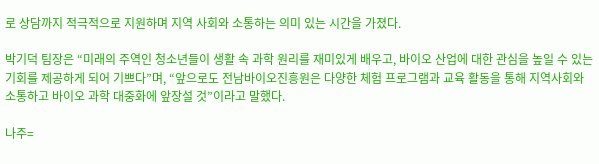로 상담까지 적극적으로 지원하며 지역 사회와 소통하는 의미 있는 시간을 가졌다.

박기덕 팀장은 “미래의 주역인 청소년들이 생활 속 과학 원리를 재미있게 배우고, 바이오 산업에 대한 관심을 높일 수 있는 기회를 제공하게 되어 기쁘다”며, “앞으로도 전남바이오진흥원은 다양한 체험 프로그램과 교육 활동을 통해 지역사회와 소통하고 바이오 과학 대중화에 앞장설 것”이라고 말했다.

나주=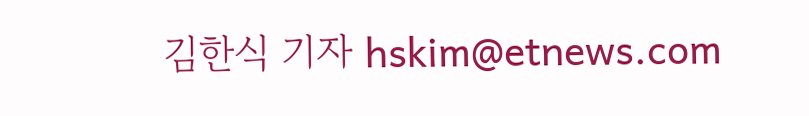김한식 기자 hskim@etnews.com